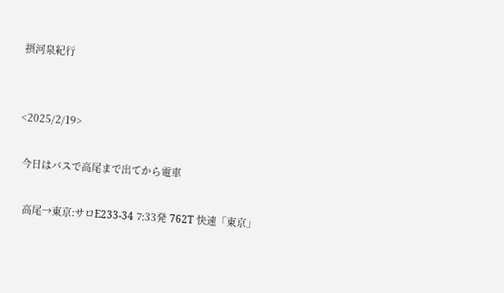摂河泉紀行


<2025/2/19>

 今日はバスで高尾まで出てから電車

  高尾→東京:サロE233-34 7:33発 762T 快速「東京」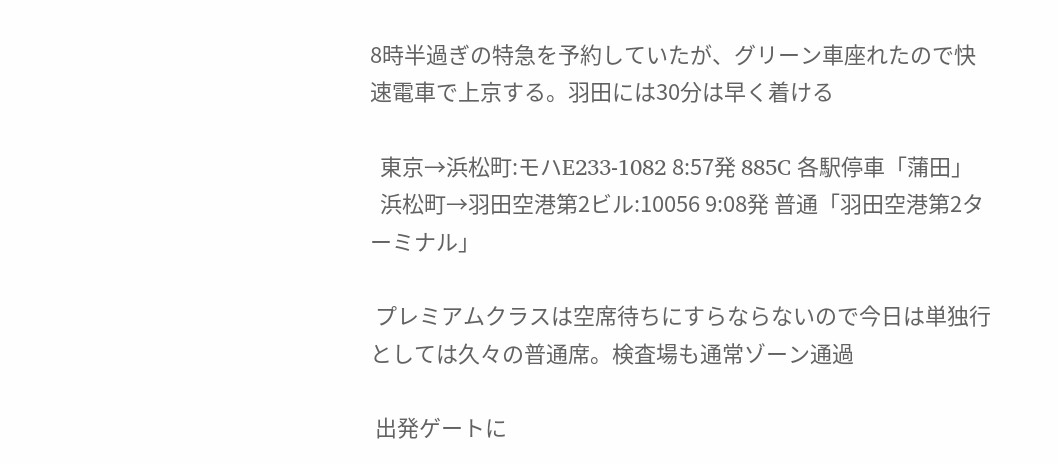8時半過ぎの特急を予約していたが、グリーン車座れたので快速電車で上京する。羽田には30分は早く着ける

  東京→浜松町:モハE233-1082 8:57発 885C 各駅停車「蒲田」
  浜松町→羽田空港第2ビル:10056 9:08発 普通「羽田空港第2ターミナル」

 プレミアムクラスは空席待ちにすらならないので今日は単独行としては久々の普通席。検査場も通常ゾーン通過

 出発ゲートに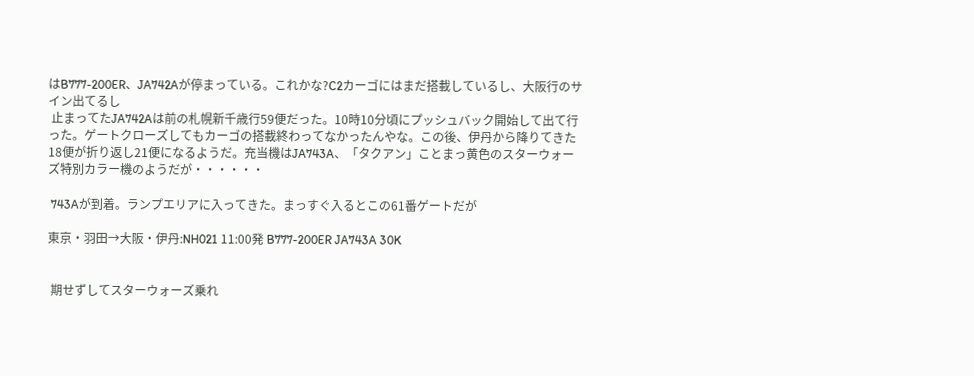はB777-200ER、JA742Aが停まっている。これかな?C2カーゴにはまだ搭載しているし、大阪行のサイン出てるし
 止まってたJA742Aは前の札幌新千歳行59便だった。10時10分頃にプッシュバック開始して出て行った。ゲートクローズしてもカーゴの搭載終わってなかったんやな。この後、伊丹から降りてきた18便が折り返し21便になるようだ。充当機はJA743A、「タクアン」ことまっ黄色のスターウォーズ特別カラー機のようだが・・・・・・

 743Aが到着。ランプエリアに入ってきた。まっすぐ入るとこの61番ゲートだが

東京・羽田→大阪・伊丹:NH021 11:00発 B777-200ER JA743A 30K


 期せずしてスターウォーズ乗れ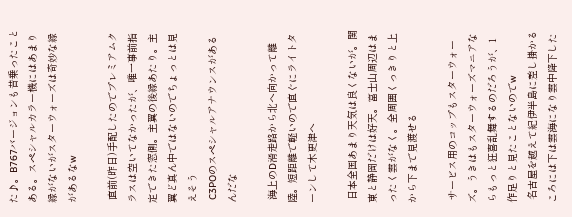た♪。B767バージョンも昔乗ったことある。スペシャルカラー機にはあまり縁がないがスターウォーズは奇妙な縁があるなw

 直前(昨日)手配したのでプレミアムクラスは空いてなかったが、唯一事前指定できた窓側。主翼の後縁あたり。主翼ど真ん中ではないのでちょっとは見えそう
 C3POのスペシャルアナウンスがあるんだな

 海上のD滑走路から北へ向かって離陸。短距離で軽いので直ぐにライトターンして木更津へ

 日本全国あまり天気は良くないが。関東と静岡だけは好天。富士山周辺はまったく雲がなく。全周囲くっきりと上から下まで見渡せる

 サービス用のコップもスターウォーズ。うきはもスターウォーズマニアならもっと狂喜乱舞するのだろうが、1作足りと見たことないのでw
 名古屋を越えて紀伊半島に差し掛かるころには下は雲海になり雲中降下した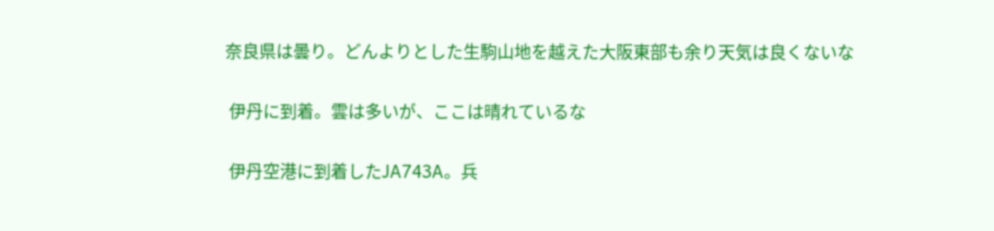奈良県は曇り。どんよりとした生駒山地を越えた大阪東部も余り天気は良くないな

 伊丹に到着。雲は多いが、ここは晴れているな

 伊丹空港に到着したJA743A。兵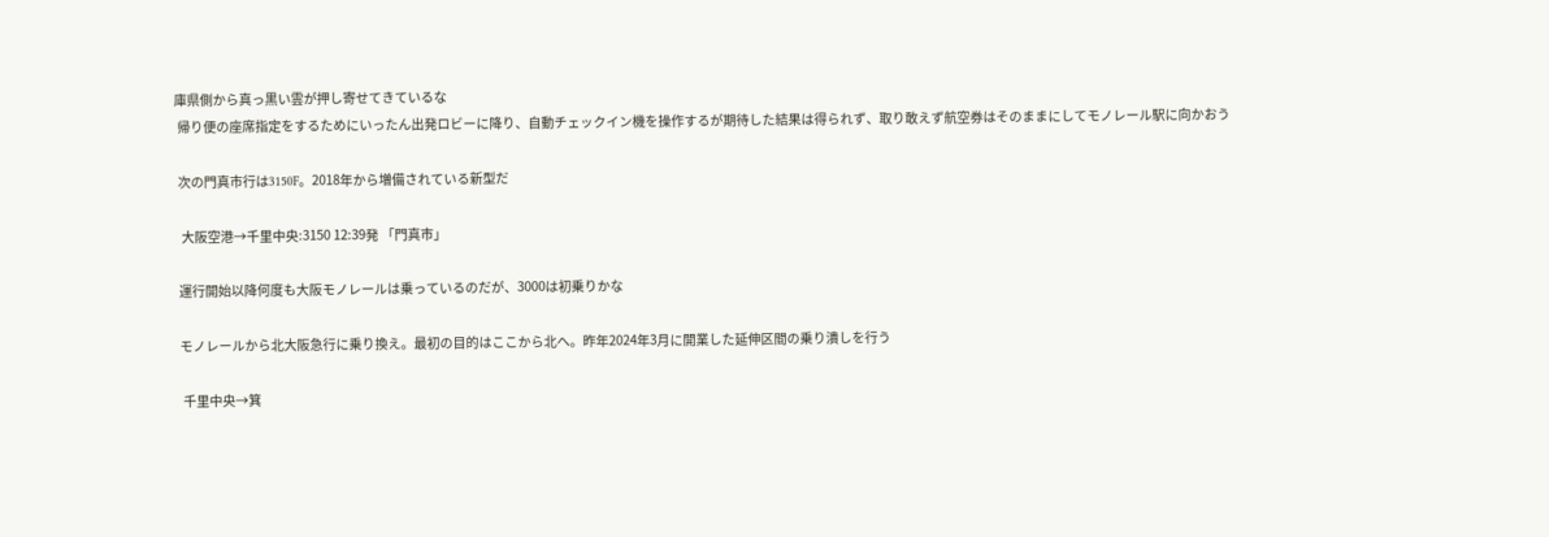庫県側から真っ黒い雲が押し寄せてきているな
 帰り便の座席指定をするためにいったん出発ロビーに降り、自動チェックイン機を操作するが期待した結果は得られず、取り敢えず航空券はそのままにしてモノレール駅に向かおう

 次の門真市行は3150F。2018年から増備されている新型だ

  大阪空港→千里中央:3150 12:39発 「門真市」

 運行開始以降何度も大阪モノレールは乗っているのだが、3000は初乗りかな

 モノレールから北大阪急行に乗り換え。最初の目的はここから北へ。昨年2024年3月に開業した延伸区間の乗り潰しを行う

  千里中央→箕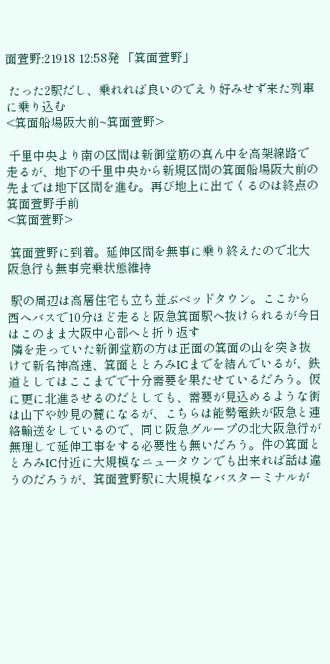面萱野:21918 12:58発 「箕面萱野」

 たった2駅だし、乗れれば良いのでえり好みせず来た列車に乗り込む
<箕面船場阪大前~箕面萱野>

 千里中央より南の区間は新御堂筋の真ん中を高架線路で走るが、地下の千里中央から新規区間の箕面船場阪大前の先までは地下区間を進む。再び地上に出てくるのは終点の箕面萱野手前
<箕面萱野>

 箕面萱野に到着。延伸区間を無事に乗り終えたので北大阪急行も無事完乗状態維持

 駅の周辺は高層住宅も立ち並ぶベッドタウン。ここから西へバスで10分ほど走ると阪急箕面駅へ抜けられるが今日はこのまま大阪中心部へと折り返す
 隣を走っていた新御堂筋の方は正面の箕面の山を突き抜けて新名神高速、箕面ととろみICまでを結んでいるが、鉄道としてはここまでで十分需要を果たせているだろう。仮に更に北進させるのだとしても、需要が見込めるような街は山下や妙見の麓になるが、こちらは能勢電鉄が阪急と連絡輸送をしているので、同じ阪急グループの北大阪急行が無理して延伸工事をする必要性も無いだろう。件の箕面ととろみIC付近に大規模なニュータウンでも出来れば話は違うのだろうが、箕面萱野駅に大規模なバスターミナルが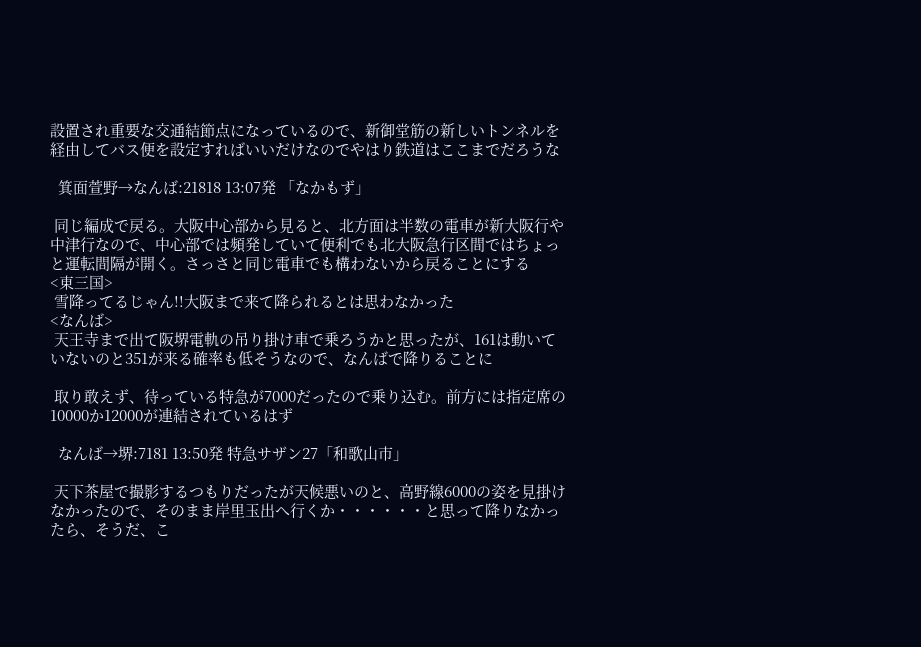設置され重要な交通結節点になっているので、新御堂筋の新しいトンネルを経由してバス便を設定すればいいだけなのでやはり鉄道はここまでだろうな

  箕面萱野→なんば:21818 13:07発 「なかもず」

 同じ編成で戻る。大阪中心部から見ると、北方面は半数の電車が新大阪行や中津行なので、中心部では頻発していて便利でも北大阪急行区間ではちょっと運転間隔が開く。さっさと同じ電車でも構わないから戻ることにする
<東三国>
 雪降ってるじゃん!!大阪まで来て降られるとは思わなかった
<なんば>
 天王寺まで出て阪堺電軌の吊り掛け車で乗ろうかと思ったが、161は動いていないのと351が来る確率も低そうなので、なんばで降りることに

 取り敢えず、待っている特急が7000だったので乗り込む。前方には指定席の10000か12000が連結されているはず

  なんば→堺:7181 13:50発 特急サザン27「和歌山市」

 天下茶屋で撮影するつもりだったが天候悪いのと、高野線6000の姿を見掛けなかったので、そのまま岸里玉出へ行くか・・・・・・と思って降りなかったら、そうだ、こ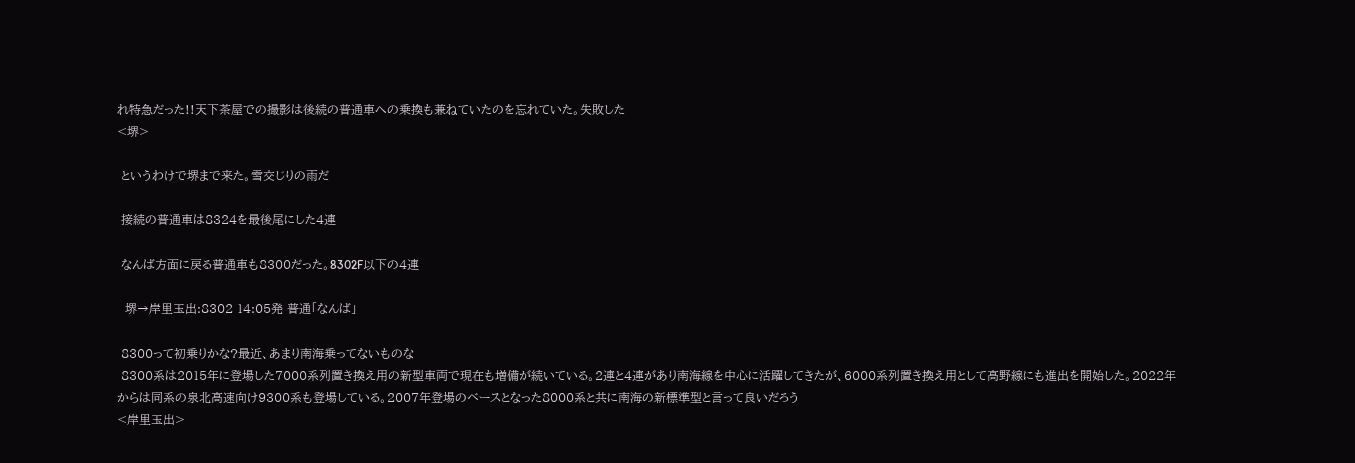れ特急だった!!天下茶屋での撮影は後続の普通車への乗換も兼ねていたのを忘れていた。失敗した
<堺>

 というわけで堺まで来た。雪交じりの雨だ

 接続の普通車は8324を最後尾にした4連

 なんば方面に戻る普通車も8300だった。8302F以下の4連

  堺→岸里玉出:8302 14:05発 普通「なんば」

 8300って初乗りかな?最近、あまり南海乗ってないものな
 8300系は2015年に登場した7000系列置き換え用の新型車両で現在も増備が続いている。2連と4連があり南海線を中心に活躍してきたが、6000系列置き換え用として高野線にも進出を開始した。2022年からは同系の泉北高速向け9300系も登場している。2007年登場のベースとなった8000系と共に南海の新標準型と言って良いだろう
<岸里玉出>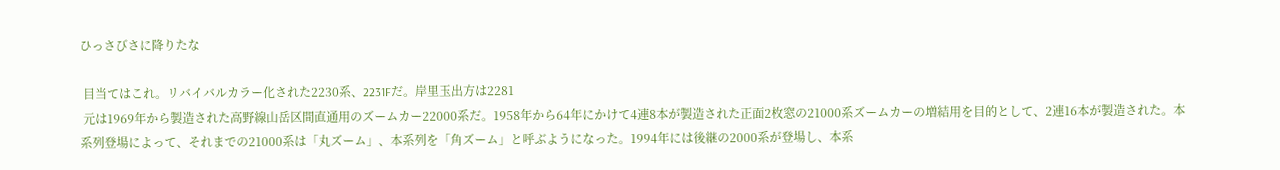ひっさびさに降りたな

 目当てはこれ。リバイバルカラー化された2230系、2231Fだ。岸里玉出方は2281
 元は1969年から製造された高野線山岳区間直通用のズームカー22000系だ。1958年から64年にかけて4連8本が製造された正面2枚窓の21000系ズームカーの増結用を目的として、2連16本が製造された。本系列登場によって、それまでの21000系は「丸ズーム」、本系列を「角ズーム」と呼ぶようになった。1994年には後継の2000系が登場し、本系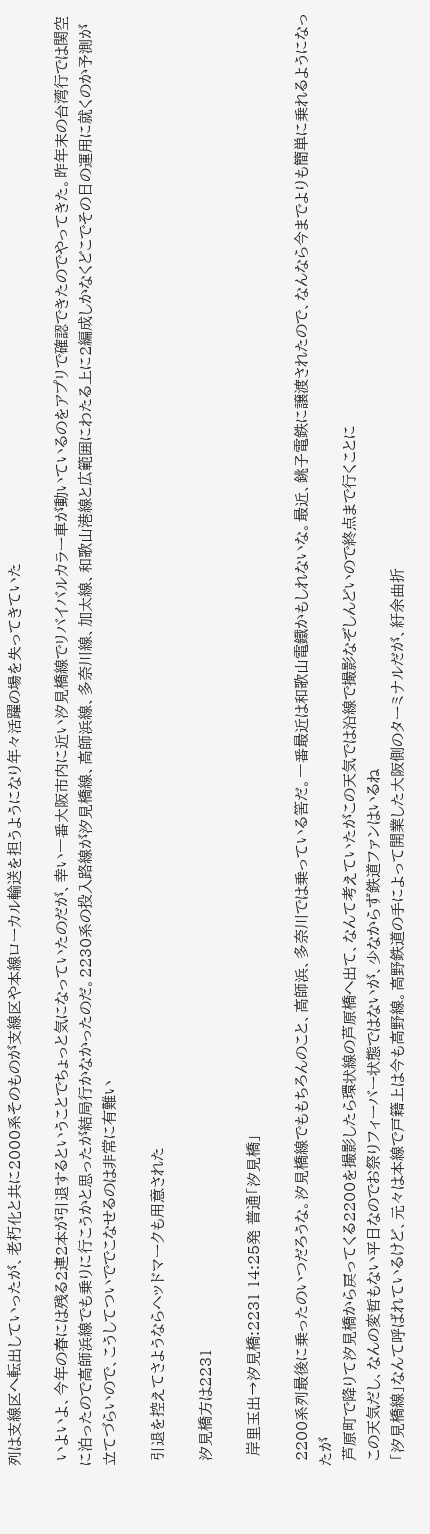列は支線区へ転出していったが、老朽化と共に2000系そのものが支線区や本線ローカル輸送を担うようになり年々活躍の場を失ってきていた

 いよいよ、今年の春には残る2連2本が引退するということでちょっと気になっていたのだが、幸い一番大阪市内に近い汐見橋線でリバイバルカラー車が動いているのをアプリで確認できたのでやってきた。昨年末の台湾行では関空に泊ったので高師浜線でも乗りに行こうかと思ったが結局行かなかったのだ。2230系の投入路線が汐見橋線、高師浜線、多奈川線、加太線、和歌山港線と広範囲にわたる上に2編成しかなくどこでその日の運用に就くのか予測が立てづらいので、こうしてついででこなせるのは非常に有難い

 引退を控えてさようならヘッドマークも用意された

 汐見橋方は2231

  岸里玉出→汐見橋:2231 14:25発 普通「汐見橋」

 2200系列最後に乗ったのいつだろうな。汐見橋線でももちろんのこと、高師浜、多奈川では乗っている筈だ。一番最近は和歌山電鐵かもしれないな。最近、銚子電鉄に譲渡されたので、なんなら今までよりも簡単に乗れるようになったが
 芦原町で降りて汐見橋から戻ってくる2200を撮影したら環状線の芦原橋へ出て、なんて考えていたがこの天気では沿線で撮影なぞしんどいので終点まで行くことに
 この天気だし、なんの変哲もない平日なのでお祭りフィーバー状態ではないが、少なからず鉄道ファンはいるね
 「汐見橋線」なんて呼ばれているけど、元々は本線で戸籍上は今も高野線。高野鉄道の手によって開業した大阪側のターミナルだが、紆余曲折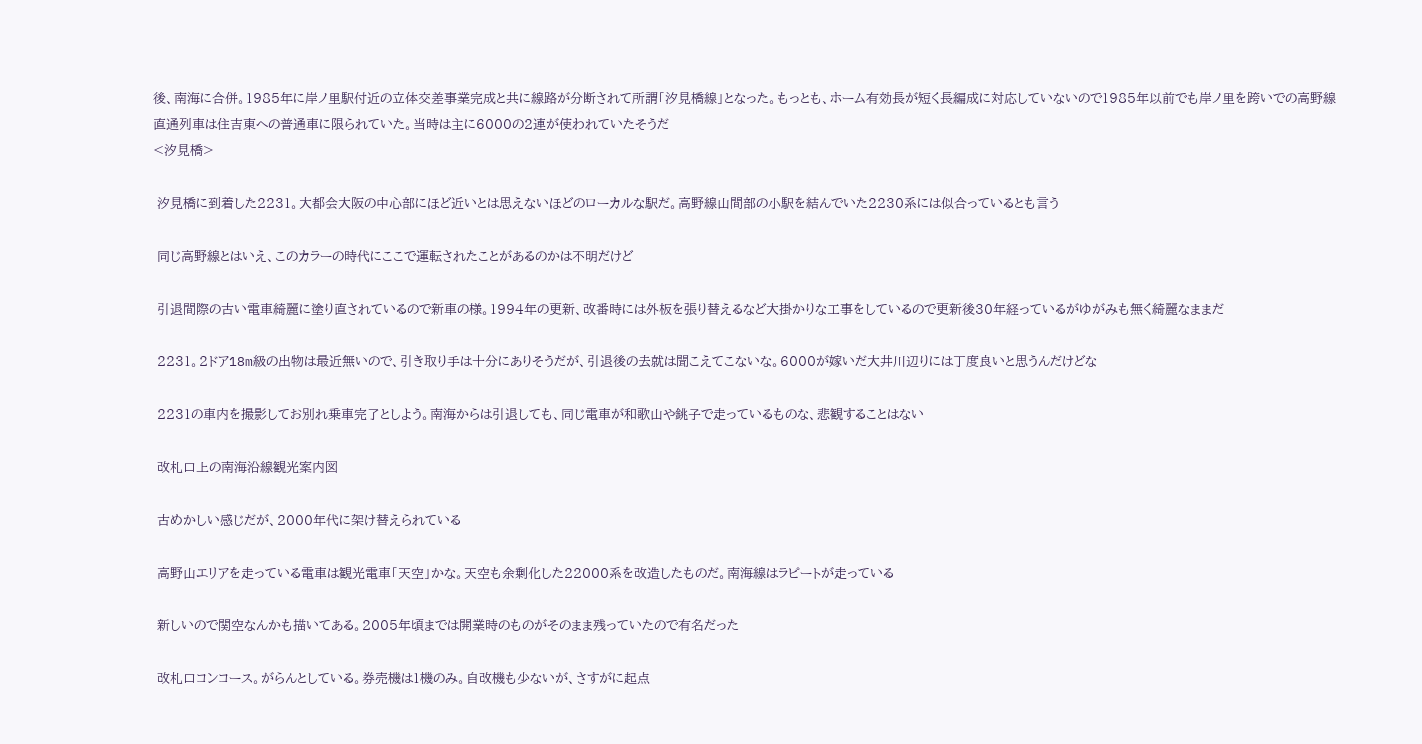後、南海に合併。1985年に岸ノ里駅付近の立体交差事業完成と共に線路が分断されて所謂「汐見橋線」となった。もっとも、ホーム有効長が短く長編成に対応していないので1985年以前でも岸ノ里を跨いでの高野線直通列車は住吉東への普通車に限られていた。当時は主に6000の2連が使われていたそうだ
<汐見橋>

 汐見橋に到着した2231。大都会大阪の中心部にほど近いとは思えないほどのローカルな駅だ。高野線山間部の小駅を結んでいた2230系には似合っているとも言う

 同じ高野線とはいえ、このカラーの時代にここで運転されたことがあるのかは不明だけど

 引退間際の古い電車綺麗に塗り直されているので新車の様。1994年の更新、改番時には外板を張り替えるなど大掛かりな工事をしているので更新後30年経っているがゆがみも無く綺麗なままだ

 2231。2ドア18m級の出物は最近無いので、引き取り手は十分にありそうだが、引退後の去就は聞こえてこないな。6000が嫁いだ大井川辺りには丁度良いと思うんだけどな

 2231の車内を撮影してお別れ乗車完了としよう。南海からは引退しても、同じ電車が和歌山や銚子で走っているものな、悲観することはない

 改札口上の南海沿線観光案内図

 古めかしい感じだが、2000年代に架け替えられている

 高野山エリアを走っている電車は観光電車「天空」かな。天空も余剰化した22000系を改造したものだ。南海線はラピートが走っている

 新しいので関空なんかも描いてある。2005年頃までは開業時のものがそのまま残っていたので有名だった

 改札口コンコース。がらんとしている。券売機は1機のみ。自改機も少ないが、さすがに起点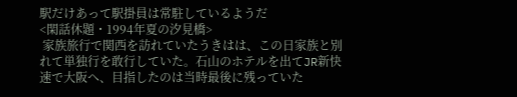駅だけあって駅掛員は常駐しているようだ
<閑話休題・1994年夏の汐見橋>
 家族旅行で関西を訪れていたうきはは、この日家族と別れて単独行を敢行していた。石山のホテルを出てJR新快速で大阪へ、目指したのは当時最後に残っていた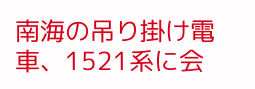南海の吊り掛け電車、1521系に会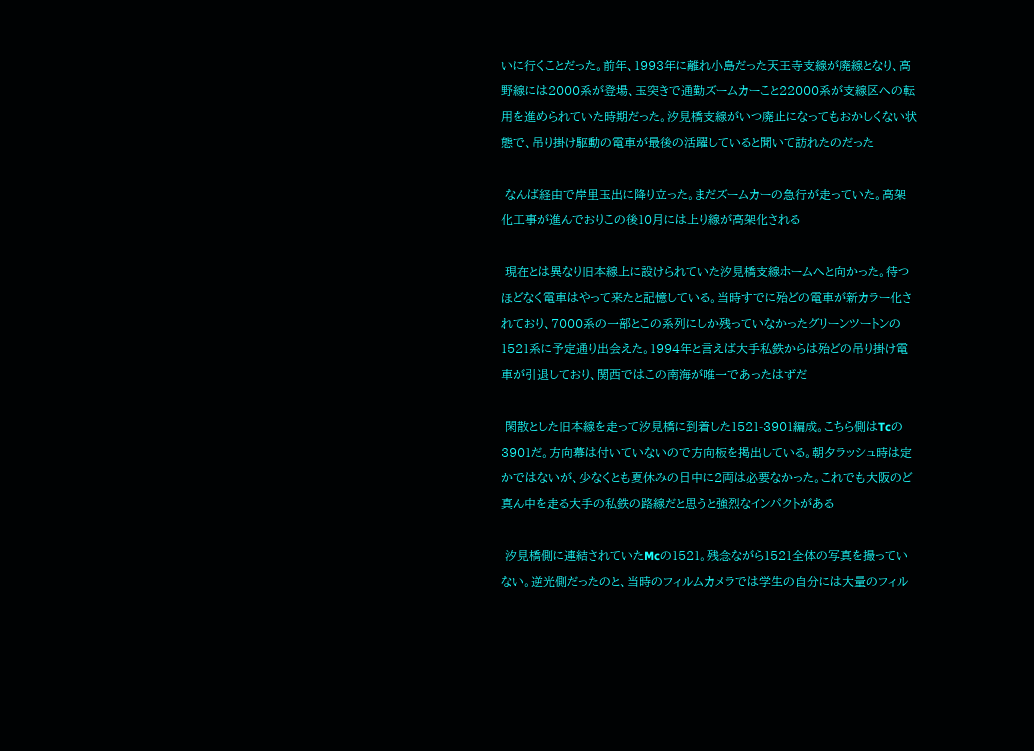いに行くことだった。前年、1993年に離れ小島だった天王寺支線が廃線となり、高野線には2000系が登場、玉突きで通勤ズームカーこと22000系が支線区への転用を進められていた時期だった。汐見橋支線がいつ廃止になってもおかしくない状態で、吊り掛け駆動の電車が最後の活躍していると聞いて訪れたのだった

 なんば経由で岸里玉出に降り立った。まだズームカーの急行が走っていた。高架化工事が進んでおりこの後10月には上り線が高架化される

 現在とは異なり旧本線上に設けられていた汐見橋支線ホームへと向かった。待つほどなく電車はやって来たと記憶している。当時すでに殆どの電車が新カラー化されており、7000系の一部とこの系列にしか残っていなかったグリーンツートンの1521系に予定通り出会えた。1994年と言えば大手私鉄からは殆どの吊り掛け電車が引退しており、関西ではこの南海が唯一であったはずだ

 閑散とした旧本線を走って汐見橋に到着した1521-3901編成。こちら側はTcの3901だ。方向幕は付いていないので方向板を掲出している。朝夕ラッシュ時は定かではないが、少なくとも夏休みの日中に2両は必要なかった。これでも大阪のど真ん中を走る大手の私鉄の路線だと思うと強烈なインパクトがある

 汐見橋側に連結されていたMcの1521。残念ながら1521全体の写真を撮っていない。逆光側だったのと、当時のフィルムカメラでは学生の自分には大量のフィル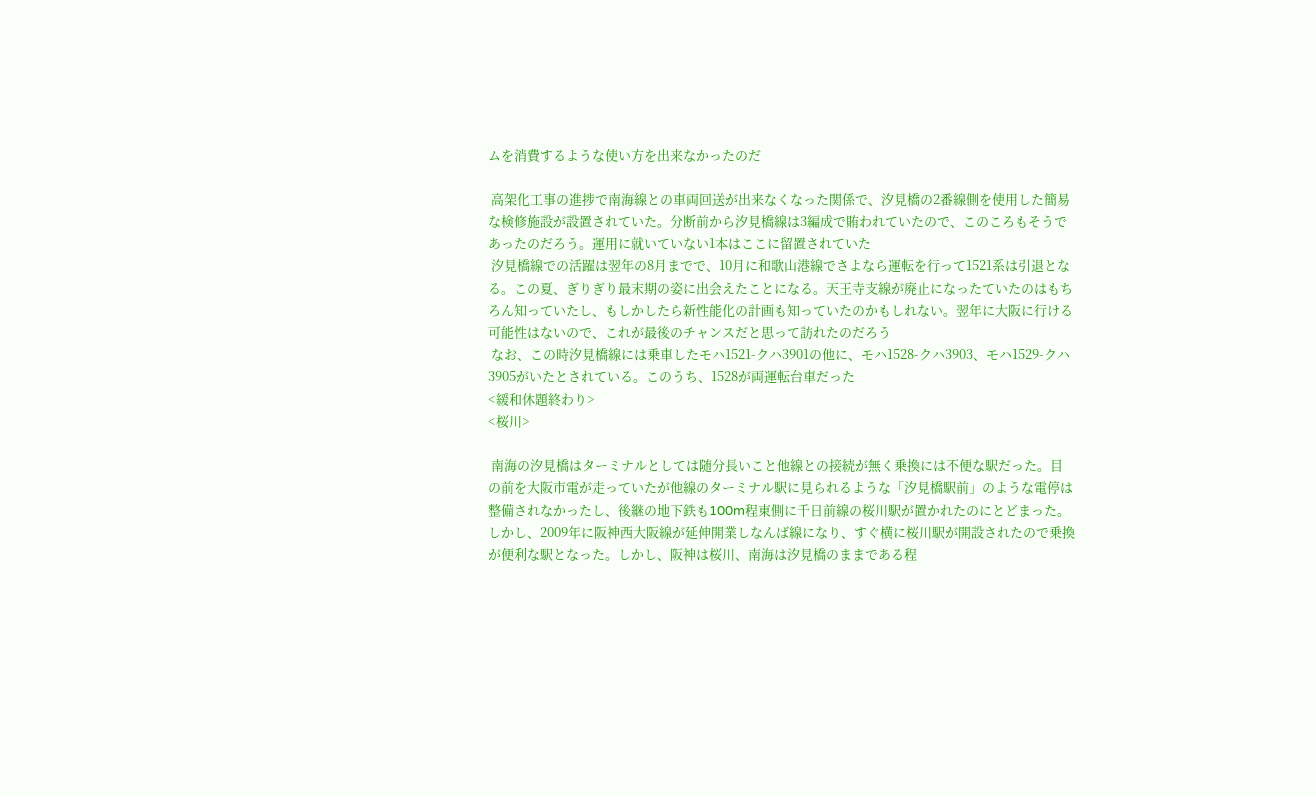ムを消費するような使い方を出来なかったのだ

 高架化工事の進捗で南海線との車両回送が出来なくなった関係で、汐見橋の2番線側を使用した簡易な検修施設が設置されていた。分断前から汐見橋線は3編成で賄われていたので、このころもそうであったのだろう。運用に就いていない1本はここに留置されていた
 汐見橋線での活躍は翌年の8月までで、10月に和歌山港線でさよなら運転を行って1521系は引退となる。この夏、ぎりぎり最末期の姿に出会えたことになる。天王寺支線が廃止になったていたのはもちろん知っていたし、もしかしたら新性能化の計画も知っていたのかもしれない。翌年に大阪に行ける可能性はないので、これが最後のチャンスだと思って訪れたのだろう
 なお、この時汐見橋線には乗車したモハ1521-クハ3901の他に、モハ1528-クハ3903、モハ1529-クハ3905がいたとされている。このうち、1528が両運転台車だった
<緩和休題終わり>
<桜川>

 南海の汐見橋はターミナルとしては随分長いこと他線との接続が無く乗換には不便な駅だった。目の前を大阪市電が走っていたが他線のターミナル駅に見られるような「汐見橋駅前」のような電停は整備されなかったし、後継の地下鉄も100m程東側に千日前線の桜川駅が置かれたのにとどまった。しかし、2009年に阪神西大阪線が延伸開業しなんば線になり、すぐ横に桜川駅が開設されたので乗換が便利な駅となった。しかし、阪神は桜川、南海は汐見橋のままである程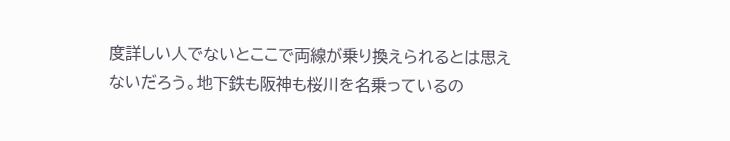度詳しい人でないとここで両線が乗り換えられるとは思えないだろう。地下鉄も阪神も桜川を名乗っているの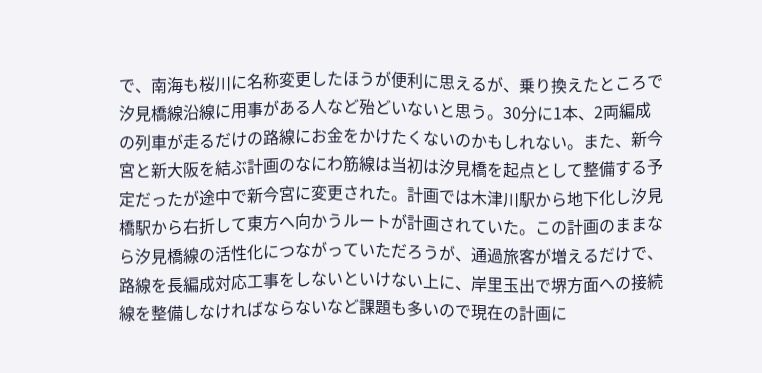で、南海も桜川に名称変更したほうが便利に思えるが、乗り換えたところで汐見橋線沿線に用事がある人など殆どいないと思う。30分に1本、2両編成の列車が走るだけの路線にお金をかけたくないのかもしれない。また、新今宮と新大阪を結ぶ計画のなにわ筋線は当初は汐見橋を起点として整備する予定だったが途中で新今宮に変更された。計画では木津川駅から地下化し汐見橋駅から右折して東方へ向かうルートが計画されていた。この計画のままなら汐見橋線の活性化につながっていただろうが、通過旅客が増えるだけで、路線を長編成対応工事をしないといけない上に、岸里玉出で堺方面への接続線を整備しなければならないなど課題も多いので現在の計画に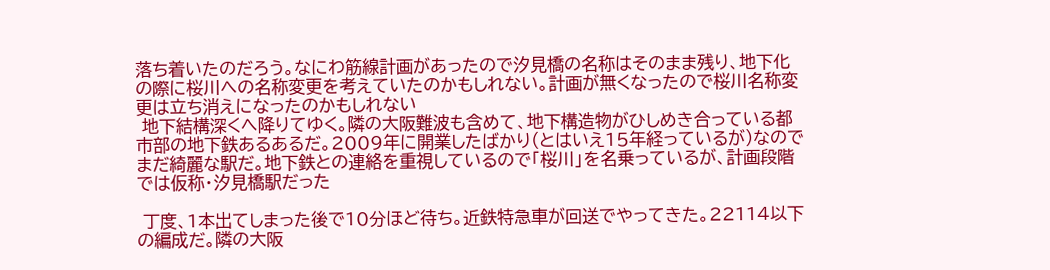落ち着いたのだろう。なにわ筋線計画があったので汐見橋の名称はそのまま残り、地下化の際に桜川への名称変更を考えていたのかもしれない。計画が無くなったので桜川名称変更は立ち消えになったのかもしれない
 地下結構深くへ降りてゆく。隣の大阪難波も含めて、地下構造物がひしめき合っている都市部の地下鉄あるあるだ。2009年に開業したばかり(とはいえ15年経っているが)なのでまだ綺麗な駅だ。地下鉄との連絡を重視しているので「桜川」を名乗っているが、計画段階では仮称・汐見橋駅だった

 丁度、1本出てしまった後で10分ほど待ち。近鉄特急車が回送でやってきた。22114以下の編成だ。隣の大阪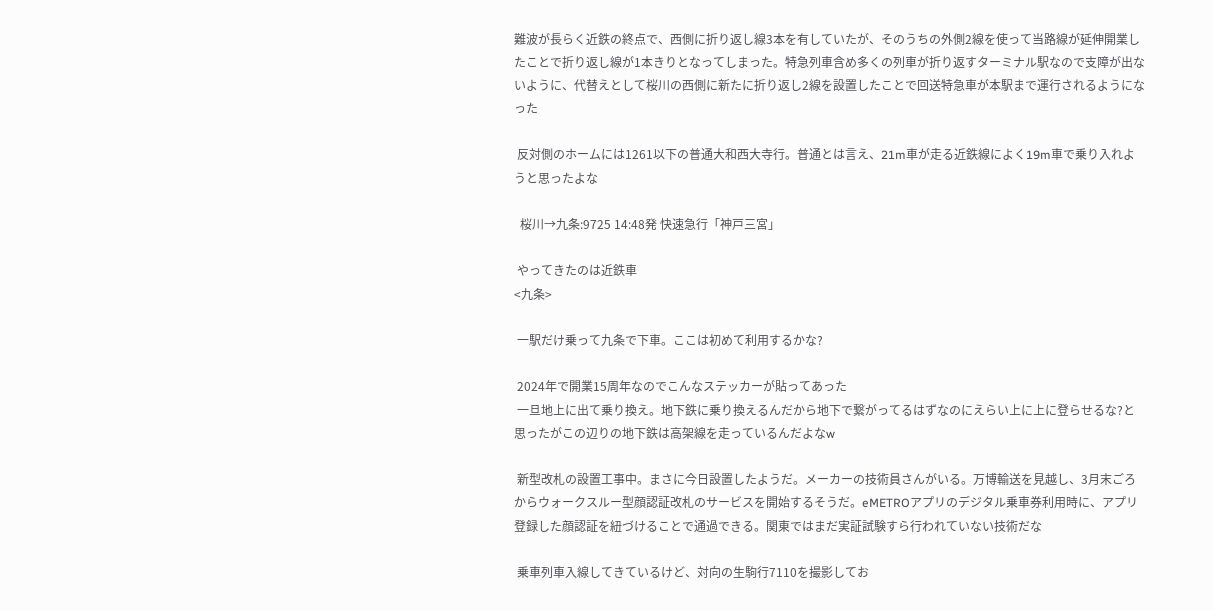難波が長らく近鉄の終点で、西側に折り返し線3本を有していたが、そのうちの外側2線を使って当路線が延伸開業したことで折り返し線が1本きりとなってしまった。特急列車含め多くの列車が折り返すターミナル駅なので支障が出ないように、代替えとして桜川の西側に新たに折り返し2線を設置したことで回送特急車が本駅まで運行されるようになった

 反対側のホームには1261以下の普通大和西大寺行。普通とは言え、21m車が走る近鉄線によく19m車で乗り入れようと思ったよな

  桜川→九条:9725 14:48発 快速急行「神戸三宮」

 やってきたのは近鉄車
<九条>

 一駅だけ乗って九条で下車。ここは初めて利用するかな?

 2024年で開業15周年なのでこんなステッカーが貼ってあった
 一旦地上に出て乗り換え。地下鉄に乗り換えるんだから地下で繋がってるはずなのにえらい上に上に登らせるな?と思ったがこの辺りの地下鉄は高架線を走っているんだよなw

 新型改札の設置工事中。まさに今日設置したようだ。メーカーの技術員さんがいる。万博輸送を見越し、3月末ごろからウォークスルー型顔認証改札のサービスを開始するそうだ。eMETROアプリのデジタル乗車券利用時に、アプリ登録した顔認証を紐づけることで通過できる。関東ではまだ実証試験すら行われていない技術だな

 乗車列車入線してきているけど、対向の生駒行7110を撮影してお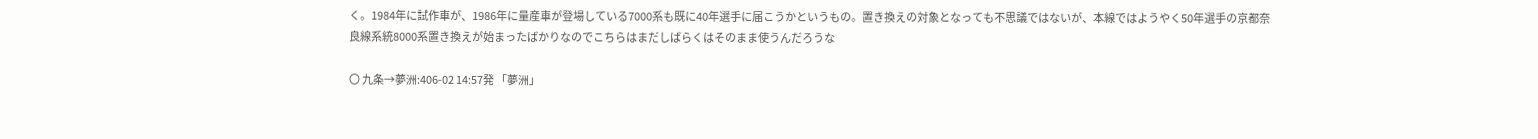く。1984年に試作車が、1986年に量産車が登場している7000系も既に40年選手に届こうかというもの。置き換えの対象となっても不思議ではないが、本線ではようやく50年選手の京都奈良線系統8000系置き換えが始まったばかりなのでこちらはまだしばらくはそのまま使うんだろうな

〇 九条→夢洲:406-02 14:57発 「夢洲」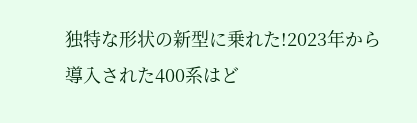独特な形状の新型に乗れた!2023年から導入された400系はど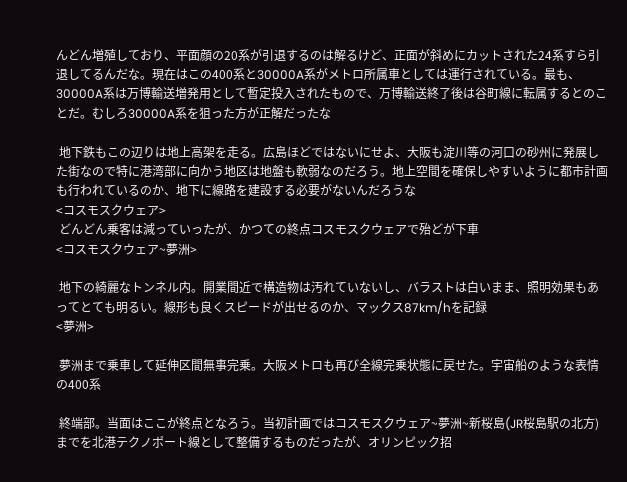んどん増殖しており、平面顔の20系が引退するのは解るけど、正面が斜めにカットされた24系すら引退してるんだな。現在はこの400系と30000A系がメトロ所属車としては運行されている。最も、30000A系は万博輸送増発用として暫定投入されたもので、万博輸送終了後は谷町線に転属するとのことだ。むしろ30000A系を狙った方が正解だったな

 地下鉄もこの辺りは地上高架を走る。広島ほどではないにせよ、大阪も淀川等の河口の砂州に発展した街なので特に港湾部に向かう地区は地盤も軟弱なのだろう。地上空間を確保しやすいように都市計画も行われているのか、地下に線路を建設する必要がないんだろうな
<コスモスクウェア>
 どんどん乗客は減っていったが、かつての終点コスモスクウェアで殆どが下車
<コスモスクウェア~夢洲>

 地下の綺麗なトンネル内。開業間近で構造物は汚れていないし、バラストは白いまま、照明効果もあってとても明るい。線形も良くスピードが出せるのか、マックス87km/hを記録
<夢洲>

 夢洲まで乗車して延伸区間無事完乗。大阪メトロも再び全線完乗状態に戻せた。宇宙船のような表情の400系

 終端部。当面はここが終点となろう。当初計画ではコスモスクウェア~夢洲~新桜島(JR桜島駅の北方)までを北港テクノポート線として整備するものだったが、オリンピック招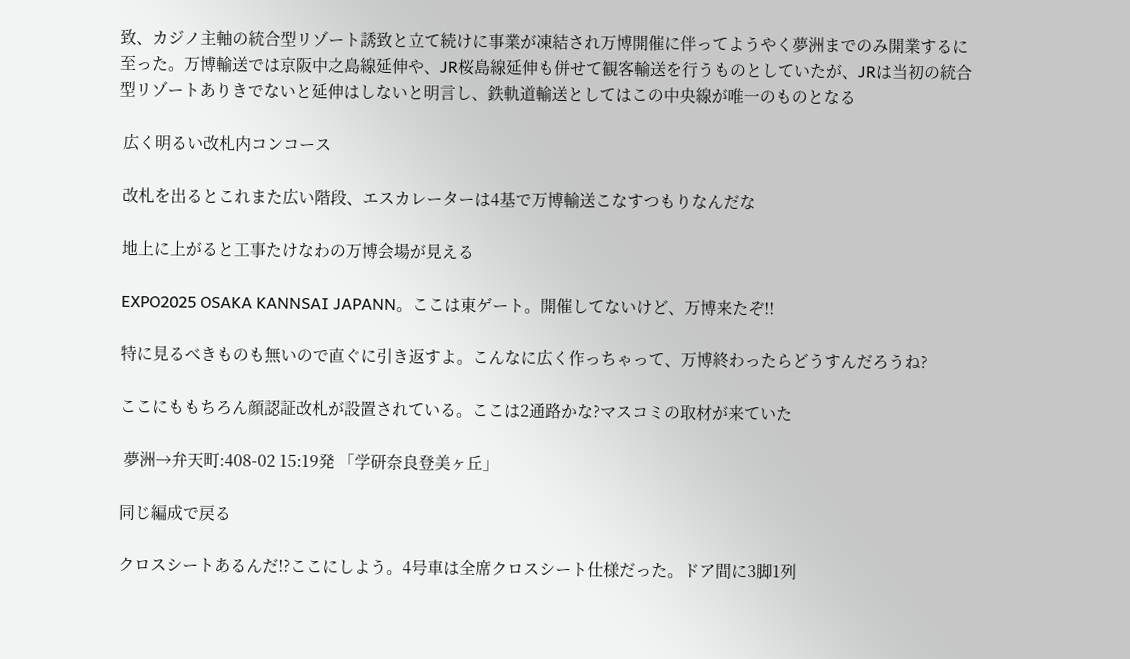致、カジノ主軸の統合型リゾート誘致と立て続けに事業が凍結され万博開催に伴ってようやく夢洲までのみ開業するに至った。万博輸送では京阪中之島線延伸や、JR桜島線延伸も併せて観客輸送を行うものとしていたが、JRは当初の統合型リゾートありきでないと延伸はしないと明言し、鉄軌道輸送としてはこの中央線が唯一のものとなる

 広く明るい改札内コンコース

 改札を出るとこれまた広い階段、エスカレーターは4基で万博輸送こなすつもりなんだな

 地上に上がると工事たけなわの万博会場が見える

 EXPO2025 OSAKA KANNSAI JAPANN。ここは東ゲート。開催してないけど、万博来たぞ!!

 特に見るべきものも無いので直ぐに引き返すよ。こんなに広く作っちゃって、万博終わったらどうすんだろうね?

 ここにももちろん顔認証改札が設置されている。ここは2通路かな?マスコミの取材が来ていた

  夢洲→弁天町:408-02 15:19発 「学研奈良登美ヶ丘」

 同じ編成で戻る

 クロスシートあるんだ!?ここにしよう。4号車は全席クロスシート仕様だった。ドア間に3脚1列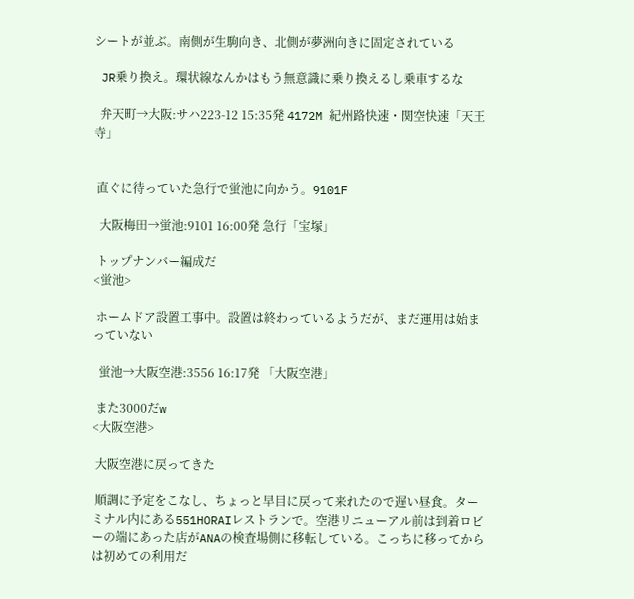シートが並ぶ。南側が生駒向き、北側が夢洲向きに固定されている

 JR乗り換え。環状線なんかはもう無意識に乗り換えるし乗車するな

  弁天町→大阪:サハ223-12 15:35発 4172M 紀州路快速・関空快速「天王寺」


 直ぐに待っていた急行で蛍池に向かう。9101F

  大阪梅田→蛍池:9101 16:00発 急行「宝塚」

 トップナンバー編成だ
<蛍池>

 ホームドア設置工事中。設置は終わっているようだが、まだ運用は始まっていない

  蛍池→大阪空港:3556 16:17発 「大阪空港」

 また3000だw
<大阪空港>

 大阪空港に戻ってきた

 順調に予定をこなし、ちょっと早目に戻って来れたので遅い昼食。ターミナル内にある551HORAIレストランで。空港リニューアル前は到着ロビーの端にあった店がANAの検査場側に移転している。こっちに移ってからは初めての利用だ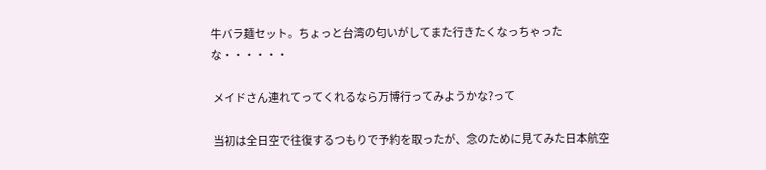牛バラ麺セット。ちょっと台湾の匂いがしてまた行きたくなっちゃったな・・・・・・

 メイドさん連れてってくれるなら万博行ってみようかな?って

 当初は全日空で往復するつもりで予約を取ったが、念のために見てみた日本航空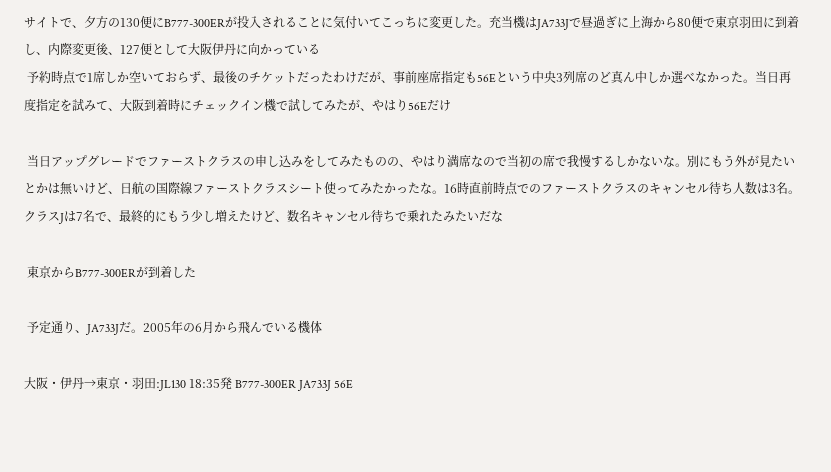サイトで、夕方の130便にB777-300ERが投入されることに気付いてこっちに変更した。充当機はJA733Jで昼過ぎに上海から80便で東京羽田に到着し、内際変更後、127便として大阪伊丹に向かっている
 予約時点で1席しか空いておらず、最後のチケットだったわけだが、事前座席指定も56Eという中央3列席のど真ん中しか選べなかった。当日再度指定を試みて、大阪到着時にチェックイン機で試してみたが、やはり56Eだけ

 当日アップグレードでファーストクラスの申し込みをしてみたものの、やはり満席なので当初の席で我慢するしかないな。別にもう外が見たいとかは無いけど、日航の国際線ファーストクラスシート使ってみたかったな。16時直前時点でのファーストクラスのキャンセル待ち人数は3名。クラスJは7名で、最終的にもう少し増えたけど、数名キャンセル待ちで乗れたみたいだな

 東京からB777-300ERが到着した

 予定通り、JA733Jだ。2005年の6月から飛んでいる機体

大阪・伊丹→東京・羽田:JL130 18:35発 B777-300ER JA733J 56E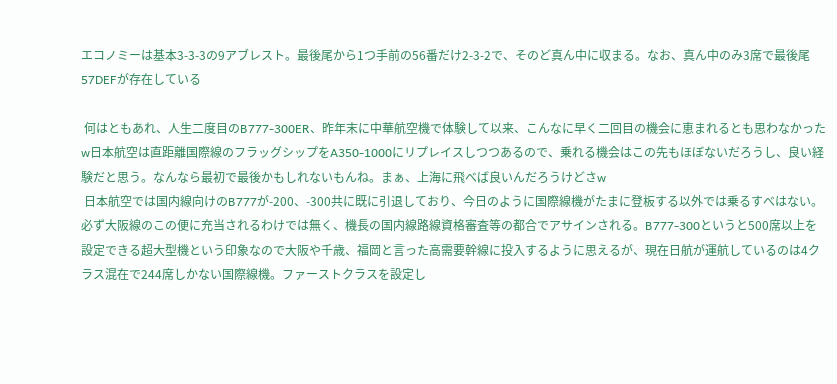エコノミーは基本3-3-3の9アブレスト。最後尾から1つ手前の56番だけ2-3-2で、そのど真ん中に収まる。なお、真ん中のみ3席で最後尾57DEFが存在している

 何はともあれ、人生二度目のB777-300ER、昨年末に中華航空機で体験して以来、こんなに早く二回目の機会に恵まれるとも思わなかったw日本航空は直距離国際線のフラッグシップをA350-1000にリプレイスしつつあるので、乗れる機会はこの先もほぼないだろうし、良い経験だと思う。なんなら最初で最後かもしれないもんね。まぁ、上海に飛べば良いんだろうけどさw
 日本航空では国内線向けのB777が-200、-300共に既に引退しており、今日のように国際線機がたまに登板する以外では乗るすべはない。必ず大阪線のこの便に充当されるわけでは無く、機長の国内線路線資格審査等の都合でアサインされる。B777-300というと500席以上を設定できる超大型機という印象なので大阪や千歳、福岡と言った高需要幹線に投入するように思えるが、現在日航が運航しているのは4クラス混在で244席しかない国際線機。ファーストクラスを設定し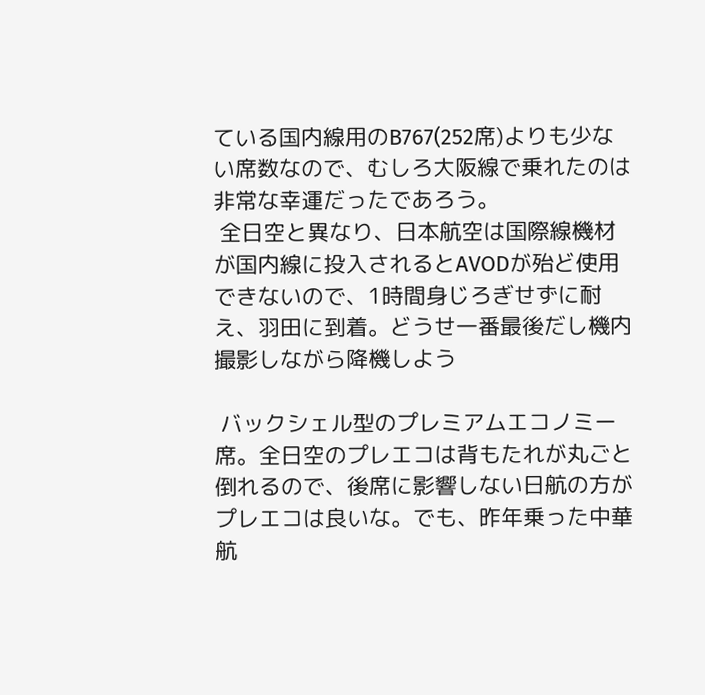ている国内線用のB767(252席)よりも少ない席数なので、むしろ大阪線で乗れたのは非常な幸運だったであろう。
 全日空と異なり、日本航空は国際線機材が国内線に投入されるとAVODが殆ど使用できないので、1時間身じろぎせずに耐え、羽田に到着。どうせ一番最後だし機内撮影しながら降機しよう

 バックシェル型のプレミアムエコノミー席。全日空のプレエコは背もたれが丸ごと倒れるので、後席に影響しない日航の方がプレエコは良いな。でも、昨年乗った中華航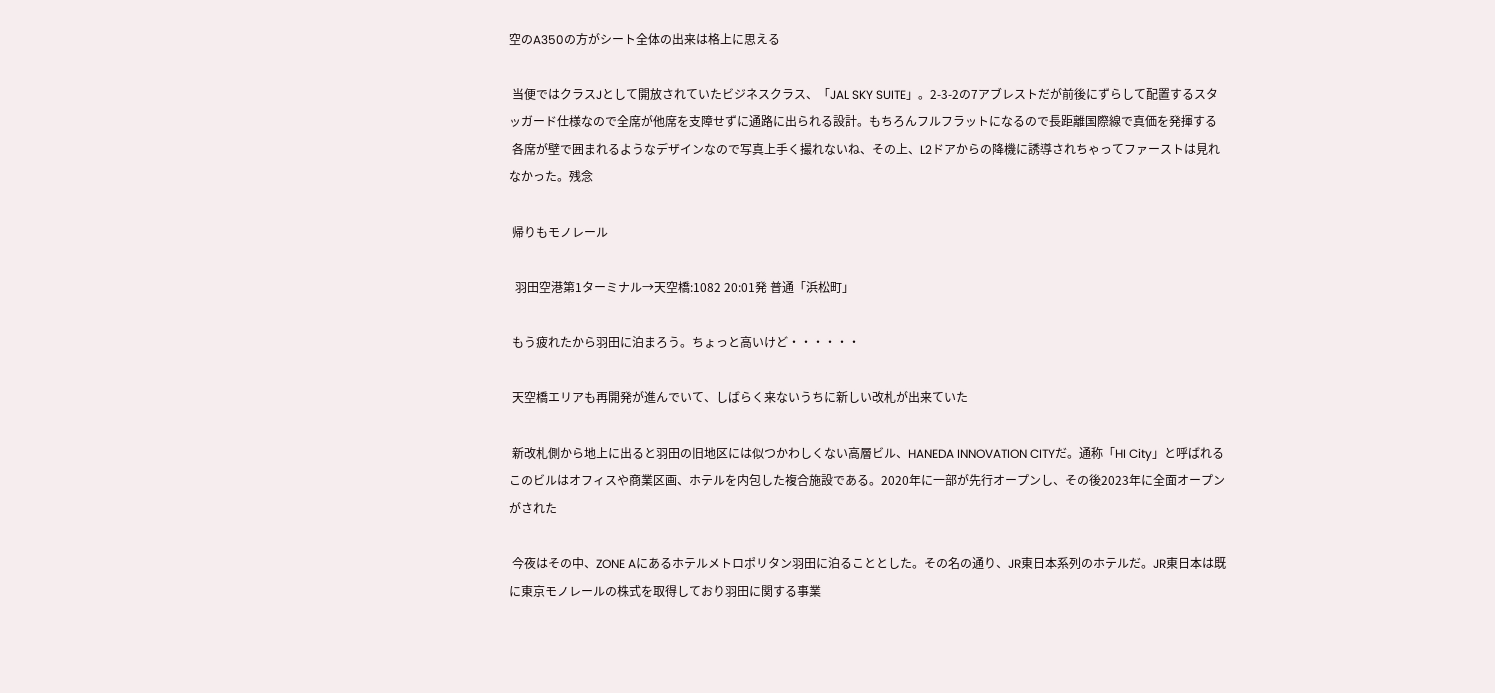空のA350の方がシート全体の出来は格上に思える

 当便ではクラスJとして開放されていたビジネスクラス、「JAL SKY SUITE」。2-3-2の7アブレストだが前後にずらして配置するスタッガード仕様なので全席が他席を支障せずに通路に出られる設計。もちろんフルフラットになるので長距離国際線で真価を発揮する
 各席が壁で囲まれるようなデザインなので写真上手く撮れないね、その上、L2ドアからの降機に誘導されちゃってファーストは見れなかった。残念

 帰りもモノレール

  羽田空港第1ターミナル→天空橋:1082 20:01発 普通「浜松町」

 もう疲れたから羽田に泊まろう。ちょっと高いけど・・・・・・

 天空橋エリアも再開発が進んでいて、しばらく来ないうちに新しい改札が出来ていた

 新改札側から地上に出ると羽田の旧地区には似つかわしくない高層ビル、HANEDA INNOVATION CITYだ。通称「HI City」と呼ばれるこのビルはオフィスや商業区画、ホテルを内包した複合施設である。2020年に一部が先行オープンし、その後2023年に全面オープンがされた

 今夜はその中、ZONE Aにあるホテルメトロポリタン羽田に泊ることとした。その名の通り、JR東日本系列のホテルだ。JR東日本は既に東京モノレールの株式を取得しており羽田に関する事業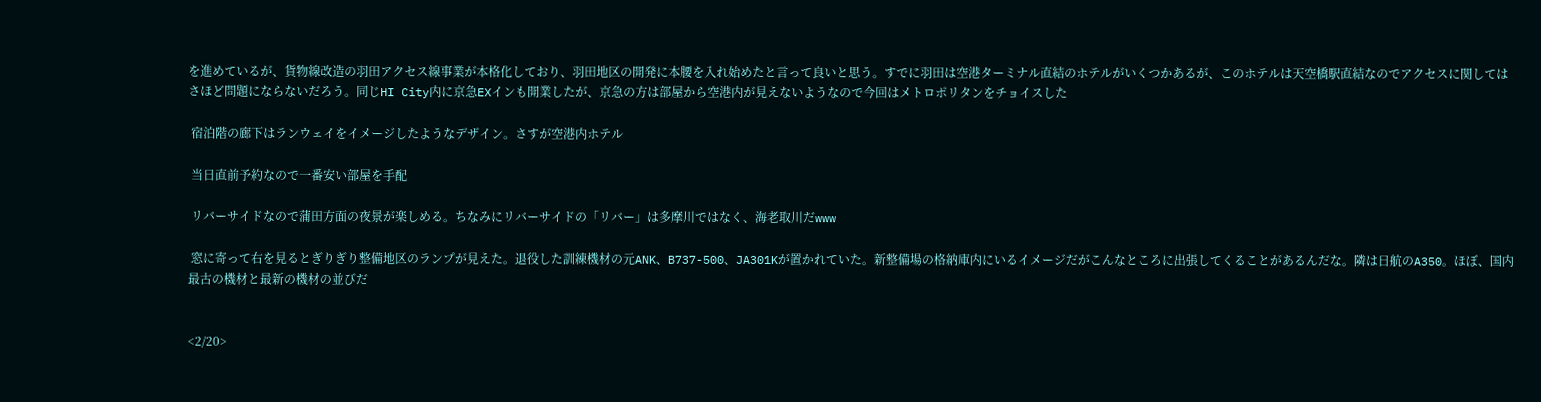を進めているが、貨物線改造の羽田アクセス線事業が本格化しており、羽田地区の開発に本腰を入れ始めたと言って良いと思う。すでに羽田は空港ターミナル直結のホテルがいくつかあるが、このホテルは天空橋駅直結なのでアクセスに関してはさほど問題にならないだろう。同じHI City内に京急EXインも開業したが、京急の方は部屋から空港内が見えないようなので今回はメトロポリタンをチョイスした

 宿泊階の廊下はランウェイをイメージしたようなデザイン。さすが空港内ホテル

 当日直前予約なので一番安い部屋を手配

 リバーサイドなので蒲田方面の夜景が楽しめる。ちなみにリバーサイドの「リバー」は多摩川ではなく、海老取川だwww

 窓に寄って右を見るとぎりぎり整備地区のランプが見えた。退役した訓練機材の元ANK、B737-500、JA301Kが置かれていた。新整備場の格納庫内にいるイメージだがこんなところに出張してくることがあるんだな。隣は日航のA350。ほぼ、国内最古の機材と最新の機材の並びだ


<2/20>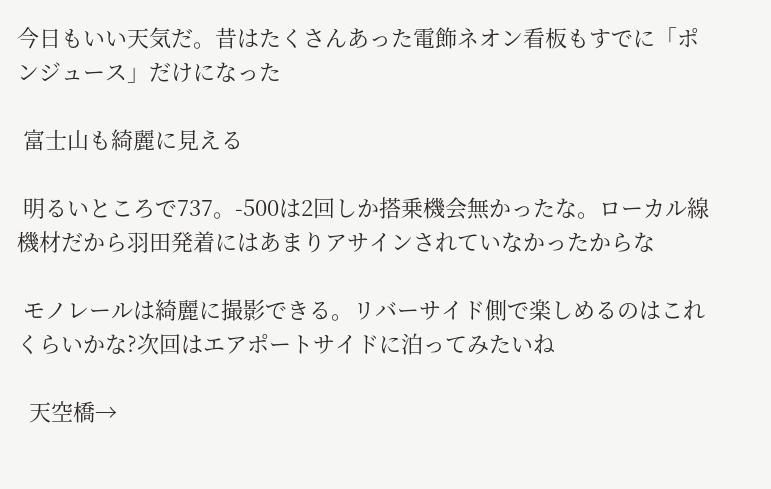今日もいい天気だ。昔はたくさんあった電飾ネオン看板もすでに「ポンジュース」だけになった

 富士山も綺麗に見える

 明るいところで737。-500は2回しか搭乗機会無かったな。ローカル線機材だから羽田発着にはあまりアサインされていなかったからな

 モノレールは綺麗に撮影できる。リバーサイド側で楽しめるのはこれくらいかな?次回はエアポートサイドに泊ってみたいね

  天空橋→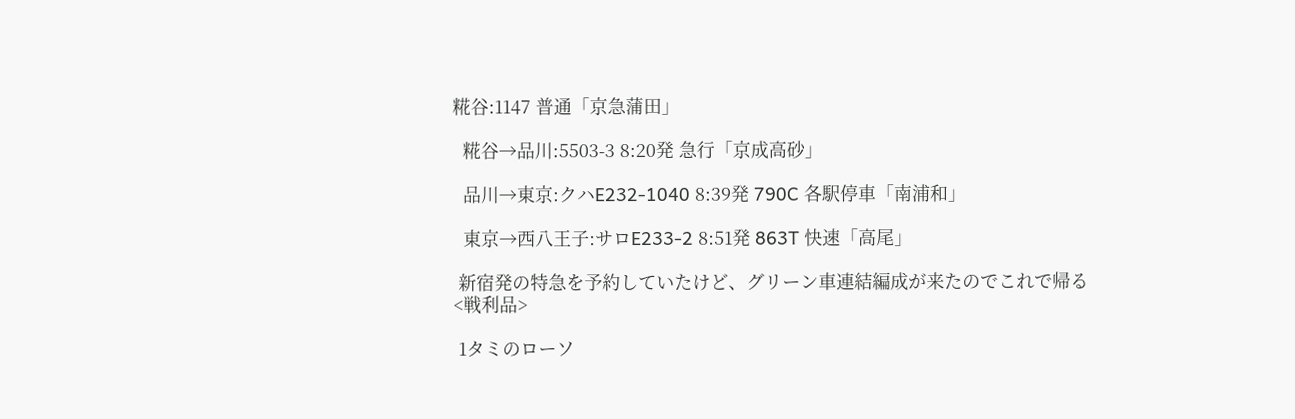糀谷:1147 普通「京急蒲田」

  糀谷→品川:5503-3 8:20発 急行「京成高砂」

  品川→東京:クハE232-1040 8:39発 790C 各駅停車「南浦和」

  東京→西八王子:サロE233-2 8:51発 863T 快速「高尾」

 新宿発の特急を予約していたけど、グリーン車連結編成が来たのでこれで帰る
<戦利品>

 1タミのローソ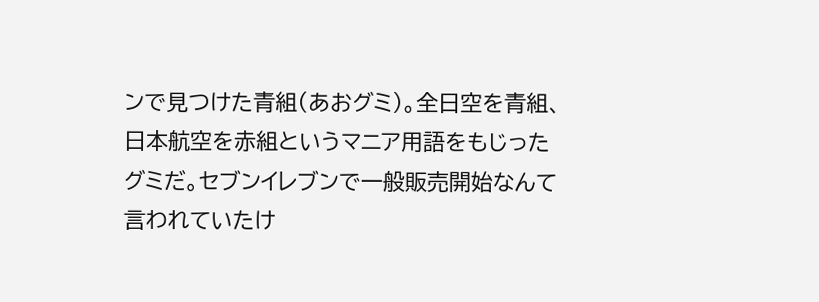ンで見つけた青組(あおグミ)。全日空を青組、日本航空を赤組というマニア用語をもじったグミだ。セブンイレブンで一般販売開始なんて言われていたけ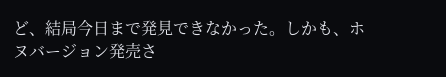ど、結局今日まで発見できなかった。しかも、ホヌバージョン発売さ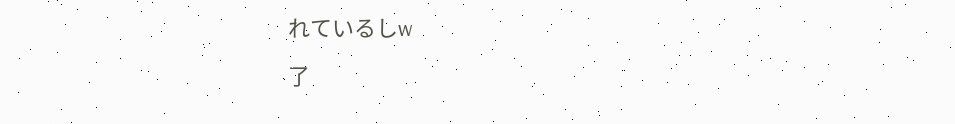れているしw

了